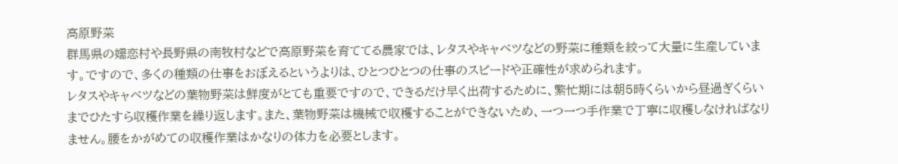高原野菜
群馬県の嬬恋村や長野県の南牧村などで高原野菜を育ててる農家では、レタスやキャベツなどの野菜に種類を絞って大量に生産しています。ですので、多くの種類の仕事をおぼえるというよりは、ひとつひとつの仕事のスピードや正確性が求められます。
レタスやキャベツなどの葉物野菜は鮮度がとても重要ですので、できるだけ早く出荷するために、繁忙期には朝5時くらいから昼過ぎくらいまでひたすら収穫作業を繰り返します。また、葉物野菜は機械で収穫することができないため、一つ一つ手作業で丁寧に収穫しなければなりません。腰をかがめての収穫作業はかなりの体力を必要とします。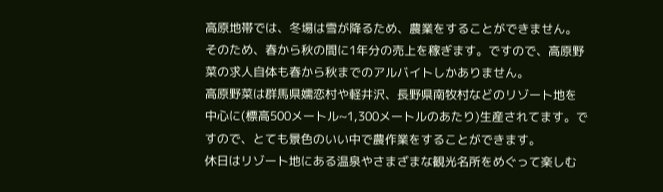高原地帯では、冬場は雪が降るため、農業をすることができません。そのため、春から秋の間に1年分の売上を稼ぎます。ですので、高原野菜の求人自体も春から秋までのアルバイトしかありません。
高原野菜は群馬県嬬恋村や軽井沢、長野県南牧村などのリゾート地を中心に(標高500メートル~1,300メートルのあたり)生産されてます。ですので、とても景色のいい中で農作業をすることができます。
休日はリゾート地にある温泉やさまざまな観光名所をめぐって楽しむ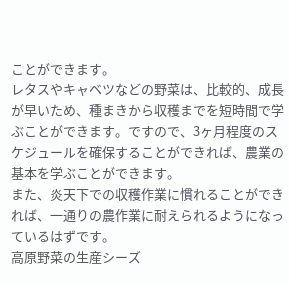ことができます。
レタスやキャベツなどの野菜は、比較的、成長が早いため、種まきから収穫までを短時間で学ぶことができます。ですので、3ヶ月程度のスケジュールを確保することができれば、農業の基本を学ぶことができます。
また、炎天下での収穫作業に慣れることができれば、一通りの農作業に耐えられるようになっているはずです。
高原野菜の生産シーズ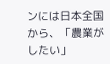ンには日本全国から、「農業がしたい」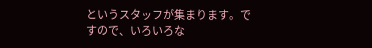というスタッフが集まります。ですので、いろいろな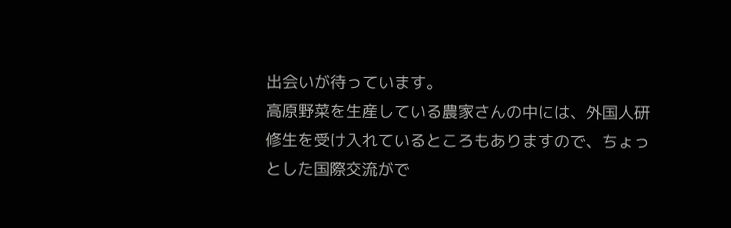出会いが待っています。
高原野菜を生産している農家さんの中には、外国人研修生を受け入れているところもありますので、ちょっとした国際交流がで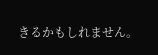きるかもしれません。